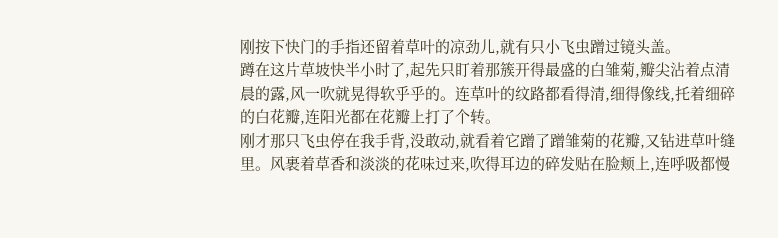刚按下快门的手指还留着草叶的凉劲儿,就有只小飞虫蹭过镜头盖。
蹲在这片草坡快半小时了,起先只盯着那簇开得最盛的白雏菊,瓣尖沾着点清晨的露,风一吹就晃得软乎乎的。连草叶的纹路都看得清,细得像线,托着细碎的白花瓣,连阳光都在花瓣上打了个转。
刚才那只飞虫停在我手背,没敢动,就看着它蹭了蹭雏菊的花瓣,又钻进草叶缝里。风裹着草香和淡淡的花味过来,吹得耳边的碎发贴在脸颊上,连呼吸都慢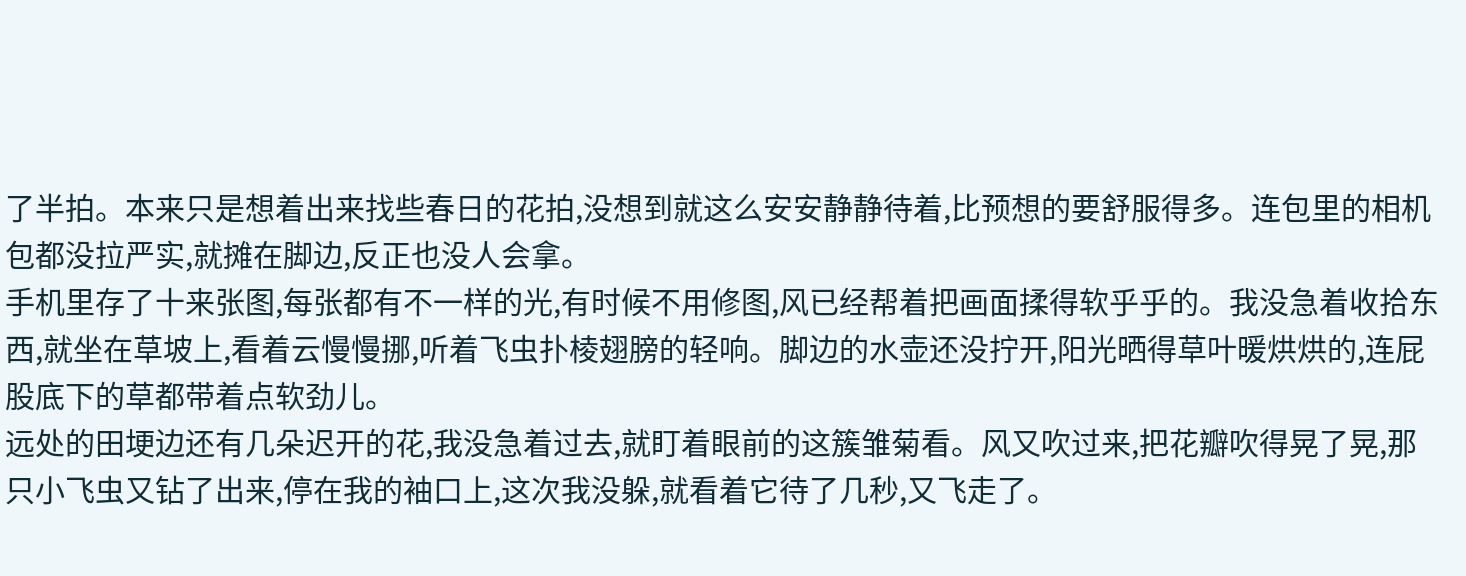了半拍。本来只是想着出来找些春日的花拍,没想到就这么安安静静待着,比预想的要舒服得多。连包里的相机包都没拉严实,就摊在脚边,反正也没人会拿。
手机里存了十来张图,每张都有不一样的光,有时候不用修图,风已经帮着把画面揉得软乎乎的。我没急着收拾东西,就坐在草坡上,看着云慢慢挪,听着飞虫扑棱翅膀的轻响。脚边的水壶还没拧开,阳光晒得草叶暖烘烘的,连屁股底下的草都带着点软劲儿。
远处的田埂边还有几朵迟开的花,我没急着过去,就盯着眼前的这簇雏菊看。风又吹过来,把花瓣吹得晃了晃,那只小飞虫又钻了出来,停在我的袖口上,这次我没躲,就看着它待了几秒,又飞走了。